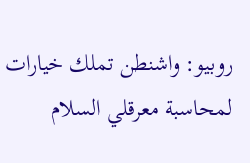روبيو: واشنطن تملك خيارات لمحاسبة معرقلي السلام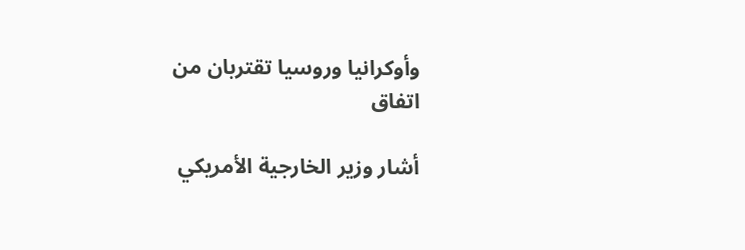وأوكرانيا وروسيا تقتربان من اتفاق

أشار وزير الخارجية الأمريكي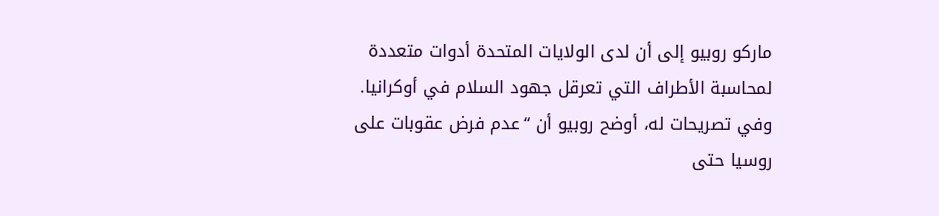ماركو روبيو إلى أن لدى الولايات المتحدة أدوات متعددة لمحاسبة الأطراف التي تعرقل جهود السلام في أوكرانيا.
وفي تصريحات له، أوضح روبيو أن “عدم فرض عقوبات على روسيا حتى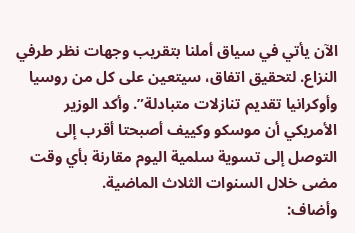الآن يأتي في سياق أملنا بتقريب وجهات نظر طرفي النزاع. لتحقيق اتفاق، سيتعين على كل من روسيا وأوكرانيا تقديم تنازلات متبادلة”. وأكد الوزير الأمريكي أن موسكو وكييف أصبحتا أقرب إلى التوصل إلى تسوية سلمية اليوم مقارنة بأي وقت مضى خلال السنوات الثلاث الماضية.
وأضاف: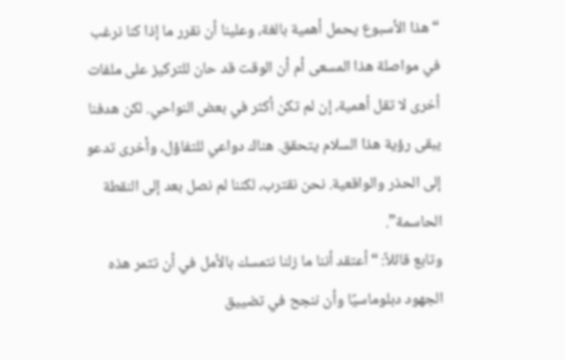“هذا الأسبوع يحمل أهمية بالغة، وعلينا أن نقرر ما إذا كنا نرغب في مواصلة هذا المسعى أم أن الوقت قد حان للتركيز على ملفات أخرى لا تقل أهمية، إن لم تكن أكثر في بعض النواحي. لكن هدفنا يبقى رؤية هذا السلام يتحقق. هناك دواعي للتفاؤل، وأخرى تدعو إلى الحذر والواقعية. نحن نقترب، لكننا لم نصل بعد إلى النقطة الحاسمة”.
وتابع قائلاً: “أعتقد أننا ما زلنا نتمسك بالأمل في أن تثمر هذه الجهود دبلوماسيًا وأن ننجح في تضييق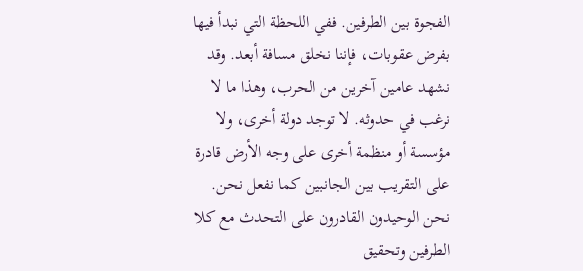الفجوة بين الطرفين. ففي اللحظة التي نبدأ فيها بفرض عقوبات، فإننا نخلق مسافة أبعد. وقد نشهد عامين آخرين من الحرب، وهذا ما لا نرغب في حدوثه. لا توجد دولة أخرى، ولا مؤسسة أو منظمة أخرى على وجه الأرض قادرة على التقريب بين الجانبين كما نفعل نحن. نحن الوحيدون القادرون على التحدث مع كلا الطرفين وتحقيق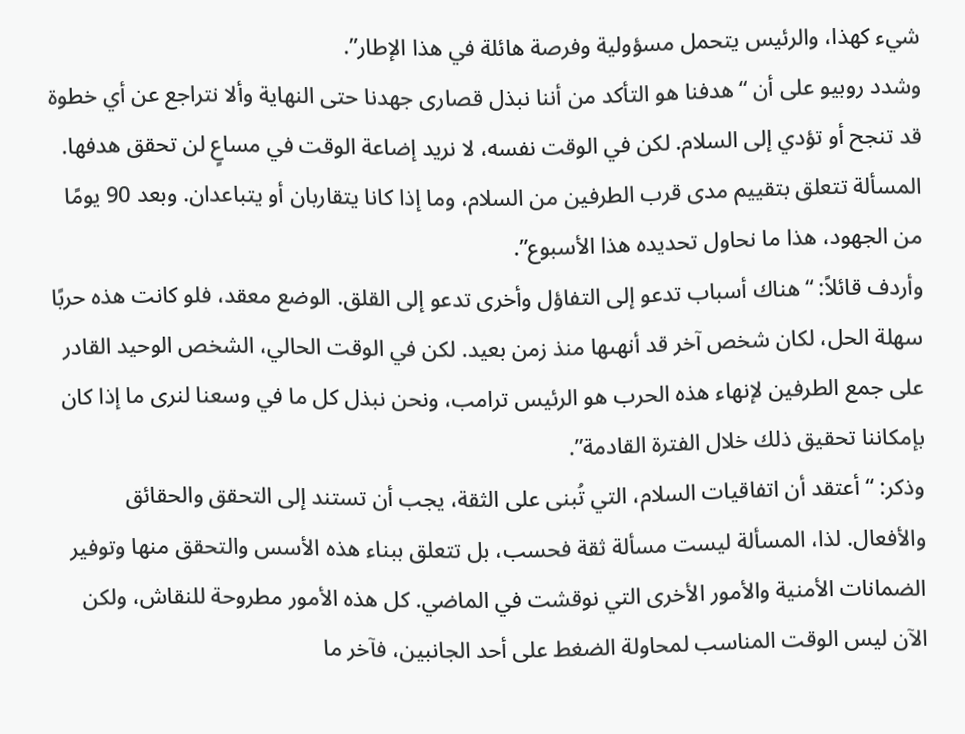شيء كهذا، والرئيس يتحمل مسؤولية وفرصة هائلة في هذا الإطار”.
وشدد روبيو على أن “هدفنا هو التأكد من أننا نبذل قصارى جهدنا حتى النهاية وألا نتراجع عن أي خطوة قد تنجح أو تؤدي إلى السلام. لكن في الوقت نفسه، لا نريد إضاعة الوقت في مساعٍ لن تحقق هدفها. المسألة تتعلق بتقييم مدى قرب الطرفين من السلام، وما إذا كانا يتقاربان أو يتباعدان. وبعد 90 يومًا من الجهود، هذا ما نحاول تحديده هذا الأسبوع”.
وأردف قائلاً: “هناك أسباب تدعو إلى التفاؤل وأخرى تدعو إلى القلق. الوضع معقد، فلو كانت هذه حربًا سهلة الحل، لكان شخص آخر قد أنهىها منذ زمن بعيد. لكن في الوقت الحالي، الشخص الوحيد القادر على جمع الطرفين لإنهاء هذه الحرب هو الرئيس ترامب، ونحن نبذل كل ما في وسعنا لنرى ما إذا كان بإمكاننا تحقيق ذلك خلال الفترة القادمة”.
وذكر: “أعتقد أن اتفاقيات السلام، التي تُبنى على الثقة، يجب أن تستند إلى التحقق والحقائق والأفعال. لذا، المسألة ليست مسألة ثقة فحسب، بل تتعلق ببناء هذه الأسس والتحقق منها وتوفير الضمانات الأمنية والأمور الأخرى التي نوقشت في الماضي. كل هذه الأمور مطروحة للنقاش، ولكن الآن ليس الوقت المناسب لمحاولة الضغط على أحد الجانبين، فآخر ما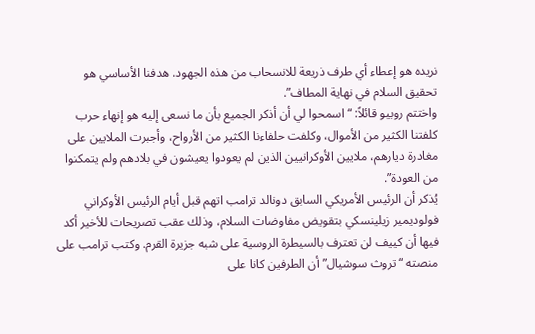نريده هو إعطاء أي طرف ذريعة للانسحاب من هذه الجهود. هدفنا الأساسي هو تحقيق السلام في نهاية المطاف”.
واختتم روبيو قائلاً: “اسمحوا لي أن أذكر الجميع بأن ما نسعى إليه هو إنهاء حرب كلفتنا الكثير من الأموال، وكلفت حلفاءنا الكثير من الأرواح، وأجبرت الملايين على مغادرة ديارهم، ملايين الأوكرانيين الذين لم يعودوا يعيشون في بلادهم ولم يتمكنوا من العودة”.
يُذكر أن الرئيس الأمريكي السابق دونالد ترامب اتهم قبل أيام الرئيس الأوكراني فولوديمير زيلينسكي بتقويض مفاوضات السلام، وذلك عقب تصريحات للأخير أكد فيها أن كييف لن تعترف بالسيطرة الروسية على شبه جزيرة القرم. وكتب ترامب على منصته “تروث سوشيال” أن الطرفين كانا على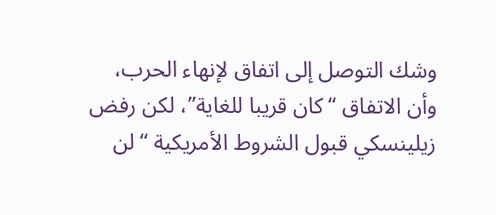وشك التوصل إلى اتفاق لإنهاء الحرب، وأن الاتفاق “كان قريبا للغاية”، لكن رفض زيلينسكي قبول الشروط الأمريكية “لن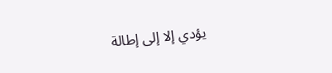يؤدي إلا إلى إطالة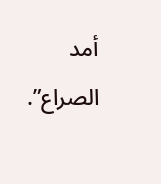أمد الصراع”.